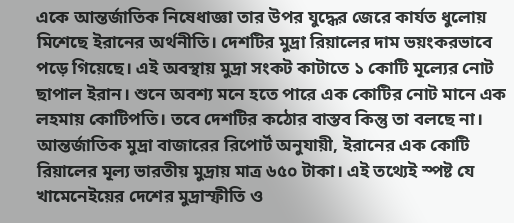একে আন্তর্জাতিক নিষেধাজ্ঞা তার উপর যুদ্ধের জেরে কার্যত ধুলোয় মিশেছে ইরানের অর্থনীতি। দেশটির মুদ্রা রিয়ালের দাম ভয়ংকরভাবে পড়ে গিয়েছে। এই অবস্থায় মুদ্রা সংকট কাটাতে ১ কোটি মূল্যের নোট ছাপাল ইরান। শুনে অবশ্য মনে হতে পারে এক কোটির নোট মানে এক লহমায় কোটিপতি। তবে দেশটির কঠোর বাস্তব কিন্তু তা বলছে না। আন্তর্জাতিক মুদ্রা বাজারের রিপোর্ট অনুযায়ী, ইরানের এক কোটি রিয়ালের মূল্য ভারতীয় মুদ্রায় মাত্র ৬৫০ টাকা। এই তথ্যেই স্পষ্ট যে খামেনেইয়ের দেশের মুদ্রাস্ফীতি ও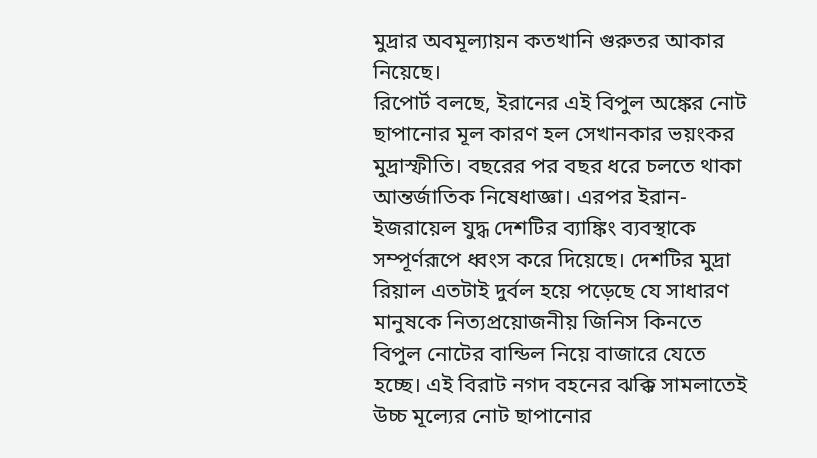মুদ্রার অবমূল্যায়ন কতখানি গুরুতর আকার নিয়েছে।
রিপোর্ট বলছে, ইরানের এই বিপুল অঙ্কের নোট ছাপানোর মূল কারণ হল সেখানকার ভয়ংকর মুদ্রাস্ফীতি। বছরের পর বছর ধরে চলতে থাকা আন্তর্জাতিক নিষেধাজ্ঞা। এরপর ইরান-ইজরায়েল যুদ্ধ দেশটির ব্যাঙ্কিং ব্যবস্থাকে সম্পূর্ণরূপে ধ্বংস করে দিয়েছে। দেশটির মুদ্রা রিয়াল এতটাই দুর্বল হয়ে পড়েছে যে সাধারণ মানুষকে নিত্যপ্রয়োজনীয় জিনিস কিনতে বিপুল নোটের বান্ডিল নিয়ে বাজারে যেতে হচ্ছে। এই বিরাট নগদ বহনের ঝক্কি সামলাতেই উচ্চ মূল্যের নোট ছাপানোর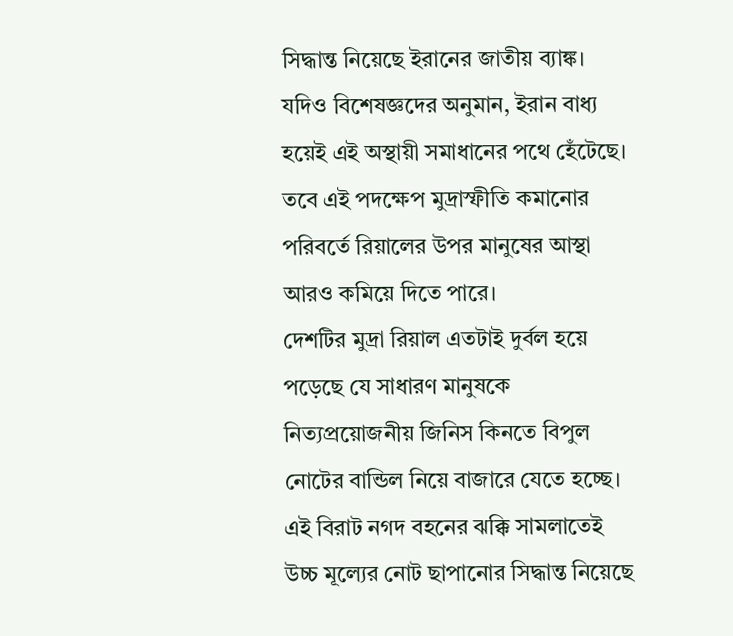সিদ্ধান্ত নিয়েছে ইরানের জাতীয় ব্যাঙ্ক। যদিও বিশেষজ্ঞদের অনুমান, ইরান বাধ্য হয়েই এই অস্থায়ী সমাধানের পথে হেঁটেছে। তবে এই পদক্ষেপ মুদ্রাস্ফীতি কমানোর পরিবর্তে রিয়ালের উপর মানুষের আস্থা আরও কমিয়ে দিতে পারে।
দেশটির মুদ্রা রিয়াল এতটাই দুর্বল হয়ে পড়েছে যে সাধারণ মানুষকে নিত্যপ্রয়োজনীয় জিনিস কিনতে বিপুল নোটের বান্ডিল নিয়ে বাজারে যেতে হচ্ছে। এই বিরাট নগদ বহনের ঝক্কি সামলাতেই উচ্চ মূল্যের নোট ছাপানোর সিদ্ধান্ত নিয়েছে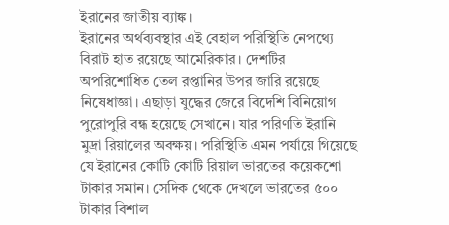ইরানের জাতীয় ব্যাঙ্ক।
ইরানের অর্থব্যবস্থার এই বেহাল পরিস্থিতি নেপথ্যে বিরাট হাত রয়েছে আমেরিকার। দেশটির অপরিশোধিত তেল রপ্তানির উপর জারি রয়েছে নিষেধাজ্ঞা। এছাড়া যুদ্ধের জেরে বিদেশি বিনিয়োগ পুরোপুরি বন্ধ হয়েছে সেখানে। যার পরিণতি ইরানি মুদ্রা রিয়ালের অবক্ষয়। পরিস্থিতি এমন পর্যায়ে গিয়েছে যে ইরানের কোটি কোটি রিয়াল ভারতের কয়েকশো টাকার সমান। সেদিক থেকে দেখলে ভারতের ৫০০ টাকার বিশাল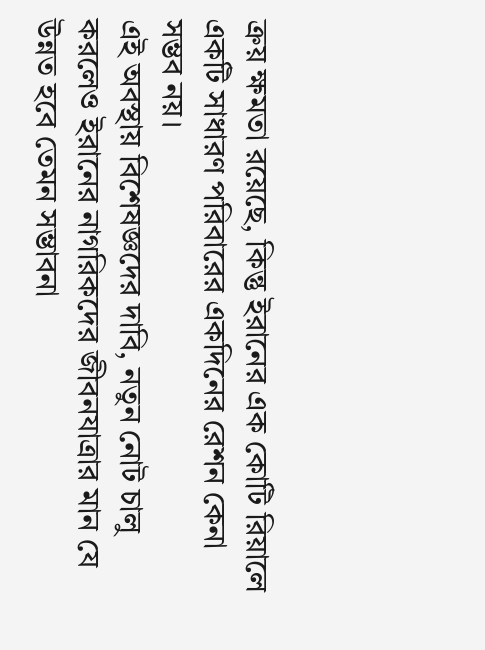ক্রয় ক্ষমতা রয়েছে, কিন্তু ইরানের এক কোটি রিয়ালে একটি সাধারণ পরিবারের একদিনের রেশন কেনা সম্ভব নয়।
এই অবস্থায় বিশেষজ্ঞদের দাবি, নতুন নোট চালু করলেও ইরানের নাগরিকদের জীবনযাত্রার মান যে উন্নত হবে তেমন সম্ভাবনা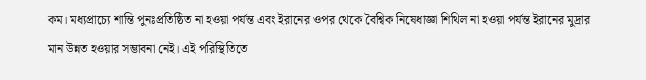কম। মধ্যপ্রাচ্যে শান্তি পুনঃপ্রতিষ্ঠিত না হওয়া পর্যন্ত এবং ইরানের ওপর থেকে বৈশ্বিক নিষেধাজ্ঞা শিথিল না হওয়া পর্যন্ত ইরানের মুদ্রার মান উন্নত হওয়ার সম্ভাবনা নেই। এই পরিস্থিতিতে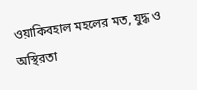ওয়াকিবহাল মহলের মত, যুদ্ধ ও অস্থিরতা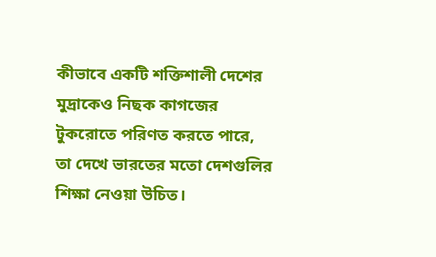কীভাবে একটি শক্তিশালী দেশের মুদ্রাকেও নিছক কাগজের টুকরোতে পরিণত করতে পারে, তা দেখে ভারতের মতো দেশগুলির শিক্ষা নেওয়া উচিত।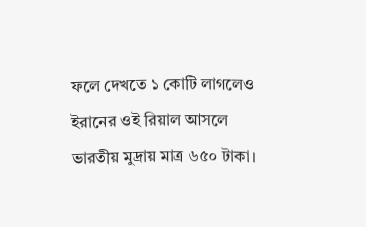ফলে দেখতে ১ কোটি লাগলেও ইরানের ওই রিয়াল আসলে ভারতীয় মুদ্রায় মাত্র ৬৫০ টাকা।